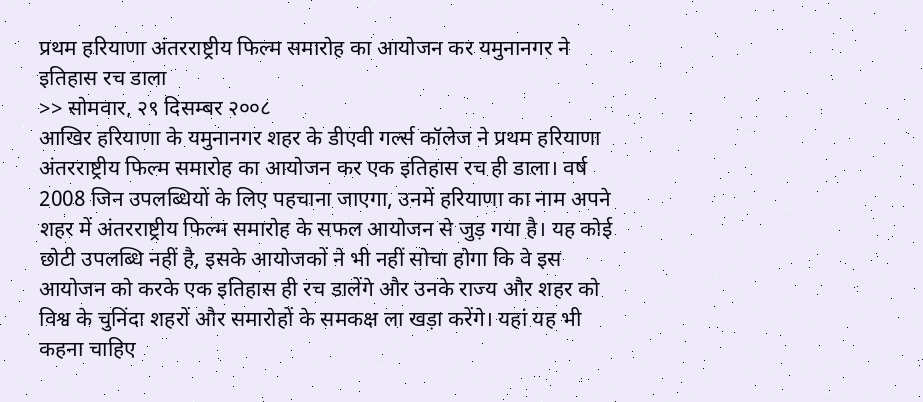प्रथम हरियाणा अंतरराष्ट्रीय फिल्म समारोह का आयोजन कर यमुनानगर ने इतिहास रच डाला
>> सोमवार, २९ दिसम्बर २००८
आखिर हरियाणा के यमुनानगर शहर के डीएवी गर्ल्स कॉलेज ने प्रथम हरियाणा अंतरराष्ट्रीय फिल्म समारोह का आयोजन कर एक इतिहास रच ही डाला। वर्ष 2008 जिन उपलब्धियों के लिए पहचाना जाएगा, उनमें हरियाणा का नाम अपने शहर में अंतरराष्ट्रीय फिल्म समारोह के सफल आयोजन से जुड़ गया है। यह कोई छोटी उपलब्धि नहीं है, इसके आयोजकों ने भी नहीं सोचा होगा कि वे इस आयोजन को करके एक इतिहास ही रच डालेंगे और उनके राज्य और शहर को विश्व के चुनिंदा शहरों और समारोहों के समकक्ष ला खड़ा करेंगे। यहां यह भी कहना चाहिए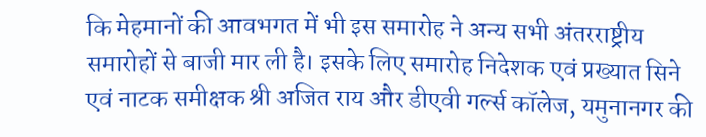कि मेहमानों की आवभगत में भी इस समारोह ने अन्य सभी अंतरराष्ट्रीय समारोहों से बाजी मार ली है। इसके लिए समारोह निदेशक एवं प्रख्यात सिने एवं नाटक समीक्षक श्री अजित राय और डीएवी गर्ल्स कॉलेज, यमुनानगर की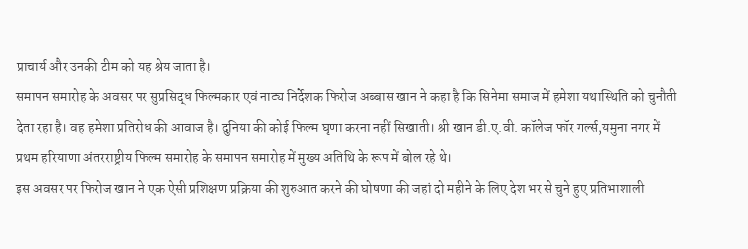प्राचार्य और उनकी टीम को यह श्रेय जाता है।
समापन समारोह के अवसर पर सुप्रसिद्ध फिल्मकार एवं नाट्य निर्देशक फिरोज अब्बास खान ने कहा है कि सिनेमा समाज में हमेशा यथास्थिति को चुनौती देता रहा है। वह हमेशा प्रतिरोध की आवाज है। दुनिया की कोई फिल्म घृणा करना नहीं सिखाती। श्री खान डी.ए.वी. कॉलेज फॉर गर्ल्स,यमुना नगर में प्रथम हरियाणा अंतरराष्ट्रीय फिल्म समारोह के समापन समारोह में मुख्य अतिथि के रूप में बोल रहे थे।
इस अवसर पर फिरोज खान ने एक ऐसी प्रशिक्षण प्रक्रिया की शुरुआत करने की घोषणा की जहां दो महीने के लिए देश भर से चुने हुए प्रतिभाशाली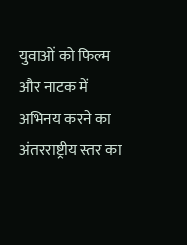युवाओं को फिल्म और नाटक में अभिनय करने का अंतरराष्ट्रीय स्तर का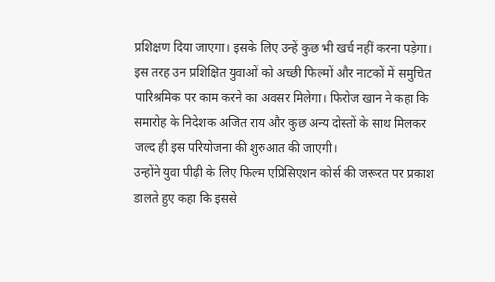प्रशिक्षण दिया जाएगा। इसके लिए उन्हें कुछ भी खर्च नहीं करना पड़ेगा। इस तरह उन प्रशिक्षित युवाओं को अच्छी फिल्मों और नाटकों में समुचित पारिश्रमिक पर काम करने का अवसर मिलेगा। फिरोज खान ने कहा कि समारोह के निदेशक अजित राय और कुछ अन्य दोस्तों के साथ मिलकर जल्द ही इस परियोजना की शुरुआत की जाएगी।
उन्होंने युवा पीढ़ी के लिए फिल्म एप्रिसिएशन कोर्स की जरूरत पर प्रकाश डालते हुए कहा कि इससे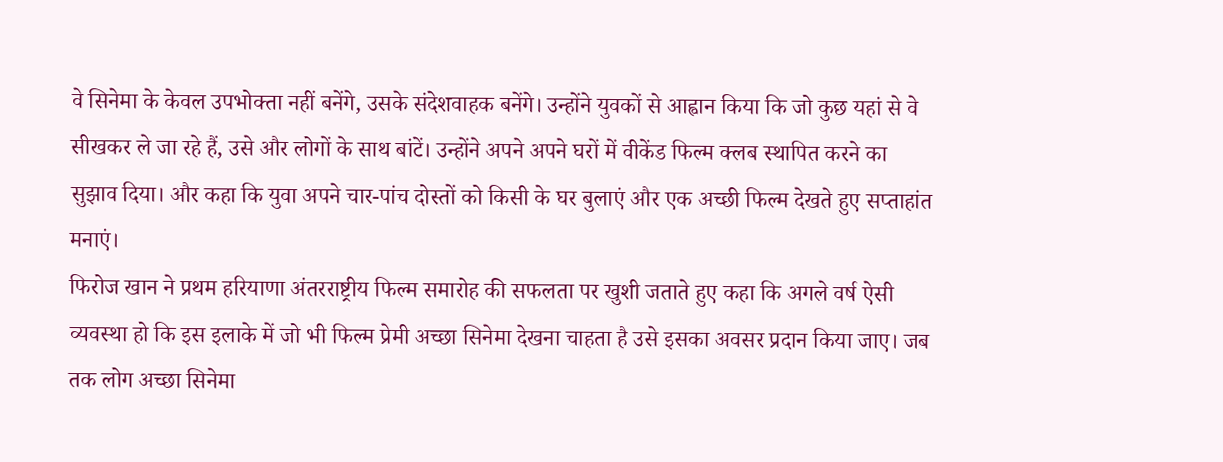वे सिनेमा के केवल उपभोक्ता नहीं बनेंगे, उसके संदेशवाहक बनेंगे। उन्होंने युवकों से आह्वान किया कि जो कुछ यहां से वे सीखकर ले जा रहे हैं, उसे और लोगों के साथ बांटें। उन्होंने अपने अपने घरों में वीकेंड फिल्म क्लब स्थापित करने का सुझाव दिया। और कहा कि युवा अपने चार-पांच दोस्तों को किसी के घर बुलाएं और एक अच्छी फिल्म देखते हुए सप्ताहांत मनाएं।
फिरोज खान ने प्रथम हरियाणा अंतरराष्ट्रीय फिल्म समारोह की सफलता पर खुशी जताते हुए कहा कि अगले वर्ष ऐसी व्यवस्था हो कि इस इलाके में जो भी फिल्म प्रेमी अच्छा सिनेमा देखना चाहता है उसे इसका अवसर प्रदान किया जाए। जब तक लोग अच्छा सिनेमा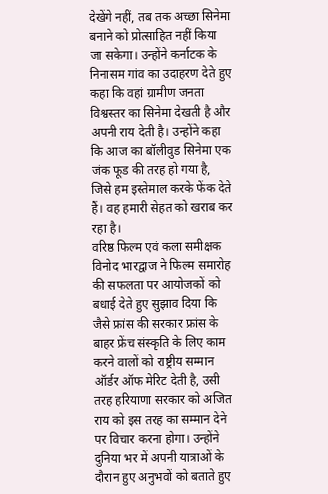देखेंगे नहीं, तब तक अच्छा सिनेमा बनाने को प्रोत्साहित नहीं किया जा सकेगा। उन्होंने कर्नाटक के निनासम गांव का उदाहरण देते हुए कहा कि वहां ग्रामीण जनता विश्वस्तर का सिनेमा देखती है और अपनी राय देती है। उन्होंने कहा कि आज का बॉलीवुड सिनेमा एक जंक फूड की तरह हो गया है, जिसे हम इस्तेमाल करके फेंक देते हैं। वह हमारी सेहत को खराब कर रहा है।
वरिष्ठ फिल्म एवं कला समीक्षक विनोद भारद्वाज ने फिल्म समारोह की सफलता पर आयोजकों को बधाई देते हुए सुझाव दिया कि जैसे फ्रांस की सरकार फ्रांस के बाहर फ्रेंच संस्कृति के लिए काम करने वालों को राष्ट्रीय सम्मान ऑर्डर ऑफ मेरिट देती है, उसी तरह हरियाणा सरकार को अजित राय को इस तरह का सम्मान देने पर विचार करना होगा। उन्होंने दुनिया भर में अपनी यात्राओं के दौरान हुए अनुभवों को बताते हुए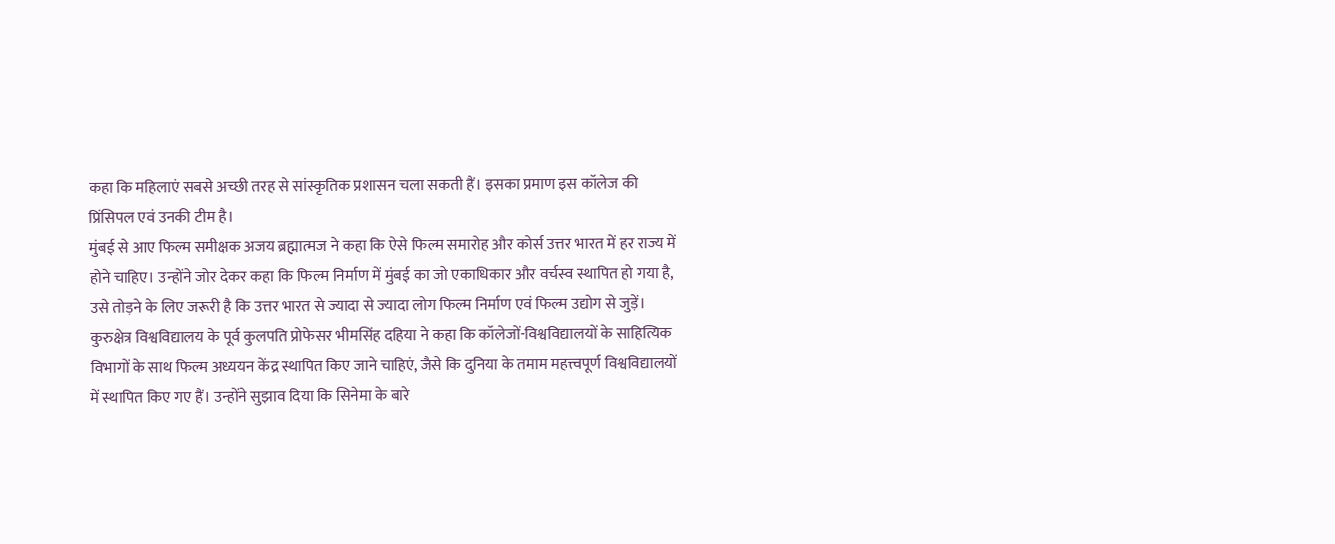कहा कि महिलाएं सबसे अच्छी तरह से सांस्कृतिक प्रशासन चला सकती हैं। इसका प्रमाण इस कॉलेज की प्रिंसिपल एवं उनकी टीम है।
मुंबई से आए फिल्म समीक्षक अजय ब्रह्मात्मज ने कहा कि ऐसे फिल्म समारोह और कोर्स उत्तर भारत में हर राज्य में होने चाहिए। उन्होंने जोर देकर कहा कि फिल्म निर्माण में मुंबई का जो एकाधिकार और वर्चस्व स्थापित हो गया है, उसे तोड़ने के लिए जरूरी है कि उत्तर भारत से ज्यादा से ज्यादा लोग फिल्म निर्माण एवं फिल्म उद्योग से जुड़ें।
कुरुक्षेत्र विश्वविद्यालय के पूर्व कुलपति प्रोफेसर भीमसिंह दहिया ने कहा कि कॉलेजों-विश्वविद्यालयों के साहित्यिक विभागों के साथ फिल्म अध्ययन केंद्र स्थापित किए जाने चाहिएं, जैसे कि दुनिया के तमाम महत्त्वपूर्ण विश्वविद्यालयों में स्थापित किए गए हैं। उन्होंने सुझाव दिया कि सिनेमा के बारे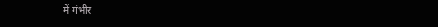में गंभीर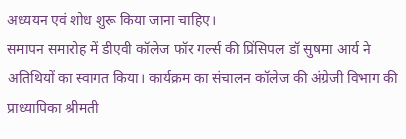अध्ययन एवं शोध शुरू किया जाना चाहिए।
समापन समारोह में डीएवी कॉलेज फॉर गर्ल्स की प्रिंसिपल डॉ सुषमा आर्य ने अतिथियों का स्वागत किया। कार्यक्रम का संचालन कॉलेज की अंग्रेजी विभाग की प्राध्यापिका श्रीमती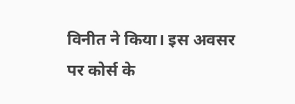विनीत ने किया। इस अवसर पर कोर्स के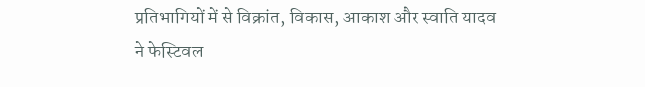प्रतिभागियों में से विक्रांत, विकास, आकाश और स्वाति यादव ने फेस्टिवल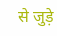से जुड़े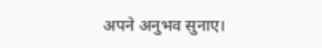अपने अनुभव सुनाए।